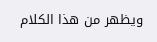ويظهر من هذا الكلام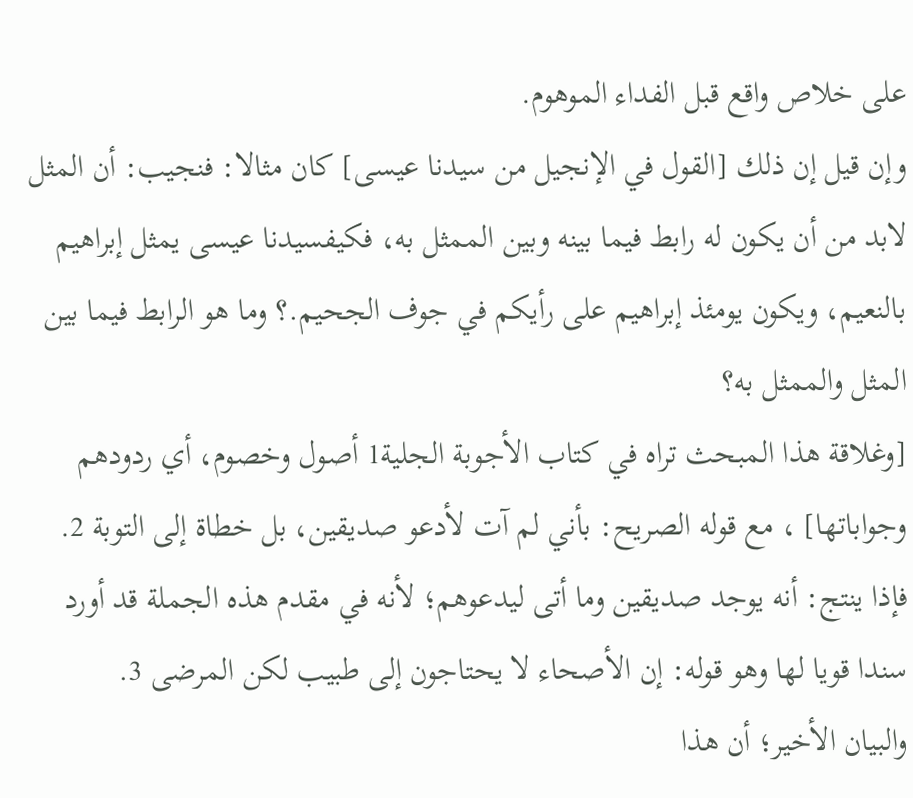على خلاص واقع قبل الفداء الموهوم.
وإن قيل إن ذلك [القول في الإنجيل من سيدنا عيسى] كان مثالا: فنجيب: أن المثل لابد من أن يكون له رابط فيما بينه وبين الممثل به، فكيفسيدنا عيسى يمثل إبراهيم بالنعيم، ويكون يومئذ إبراهيم على رأيكم في جوف الجحيم.؟ وما هو الرابط فيما بين المثل والممثل به؟
[وغلاقة هذا المبحث تراه في كتاب الأجوبة الجلية1 أصول وخصوم، أي ردودهم وجواباتها] ، مع قوله الصريح: بأني لم آت لأدعو صديقين، بل خطاة إلى التوبة 2.
فإذا ينتج: أنه يوجد صديقين وما أتى ليدعوهم؛ لأنه في مقدم هذه الجملة قد أورد سندا قويا لها وهو قوله: إن الأصحاء لا يحتاجون إلى طبيب لكن المرضى 3.
والبيان الأخير؛ أن هذا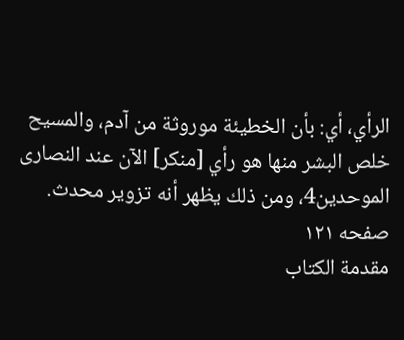الرأي، أي: بأن الخطيئة موروثة من آدم، والمسيح خلص البشر منها هو رأي [منكر] الآن عند النصارى الموحدين4، ومن ذلك يظهر أنه تزوير محدث.
صفحه ۱۲۱
مقدمة الكتاب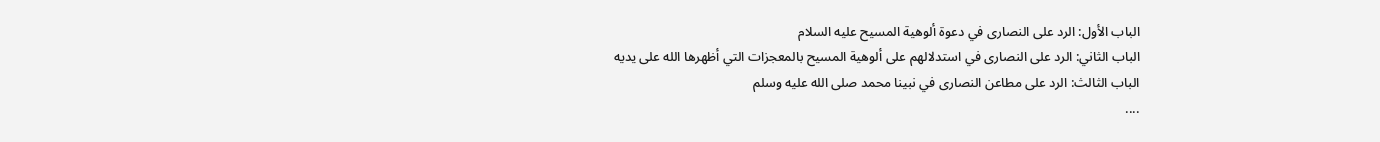الباب الأول: الرد على النصارى في دعوة ألوهية المسيح عليه السلام
الباب الثاني: الرد على النصارى في استدلالهم على ألوهية المسيح بالمعجزات التي أظهرها الله على يديه
الباب الثالث: الرد على مطاعن النصارى في نبينا محمد صلى الله عليه وسلم
....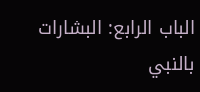الباب الرابع: البشارات بالنبي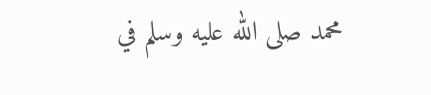محمد صلى الله عليه وسلم في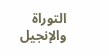التوراة والإنجيل